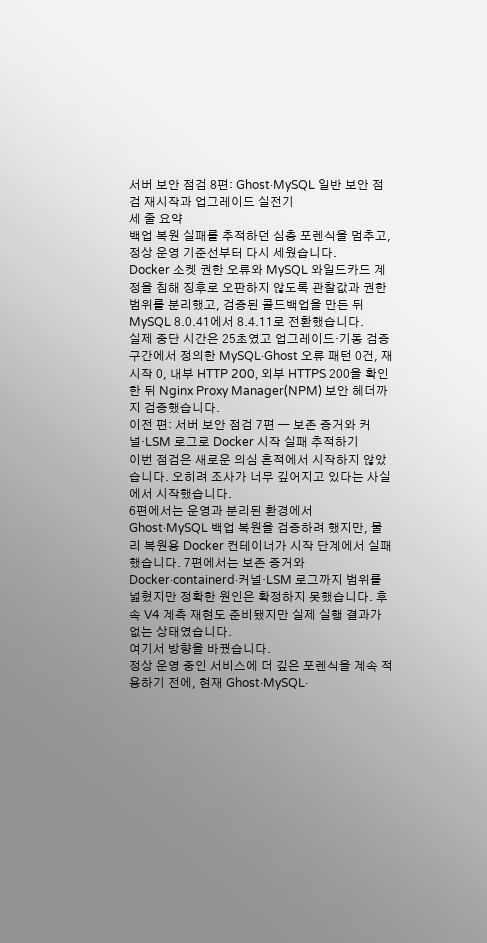서버 보안 점검 8편: Ghost·MySQL 일반 보안 점검 재시작과 업그레이드 실전기
세 줄 요약
백업 복원 실패를 추적하던 심층 포렌식을 멈추고, 정상 운영 기준선부터 다시 세웠습니다.
Docker 소켓 권한 오류와 MySQL 와일드카드 계정을 침해 징후로 오판하지 않도록 관찰값과 권한 범위를 분리했고, 검증된 콜드백업을 만든 뒤 MySQL 8.0.41에서 8.4.11로 전환했습니다.
실제 중단 시간은 25초였고 업그레이드·기동 검증 구간에서 정의한 MySQL·Ghost 오류 패턴 0건, 재시작 0, 내부 HTTP 200, 외부 HTTPS 200을 확인한 뒤 Nginx Proxy Manager(NPM) 보안 헤더까지 검증했습니다.
이전 편: 서버 보안 점검 7편 — 보존 증거와 커널·LSM 로그로 Docker 시작 실패 추적하기
이번 점검은 새로운 의심 흔적에서 시작하지 않았습니다. 오히려 조사가 너무 깊어지고 있다는 사실에서 시작했습니다.
6편에서는 운영과 분리된 환경에서 Ghost·MySQL 백업 복원을 검증하려 했지만, 물리 복원용 Docker 컨테이너가 시작 단계에서 실패했습니다. 7편에서는 보존 증거와 Docker·containerd·커널·LSM 로그까지 범위를 넓혔지만 정확한 원인은 확정하지 못했습니다. 후속 V4 계측 재현도 준비됐지만 실제 실행 결과가 없는 상태였습니다.
여기서 방향을 바꿨습니다.
정상 운영 중인 서비스에 더 깊은 포렌식을 계속 적용하기 전에, 현재 Ghost·MySQL·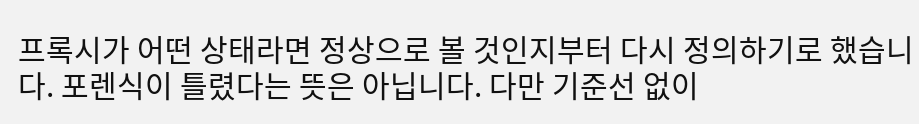프록시가 어떤 상태라면 정상으로 볼 것인지부터 다시 정의하기로 했습니다. 포렌식이 틀렸다는 뜻은 아닙니다. 다만 기준선 없이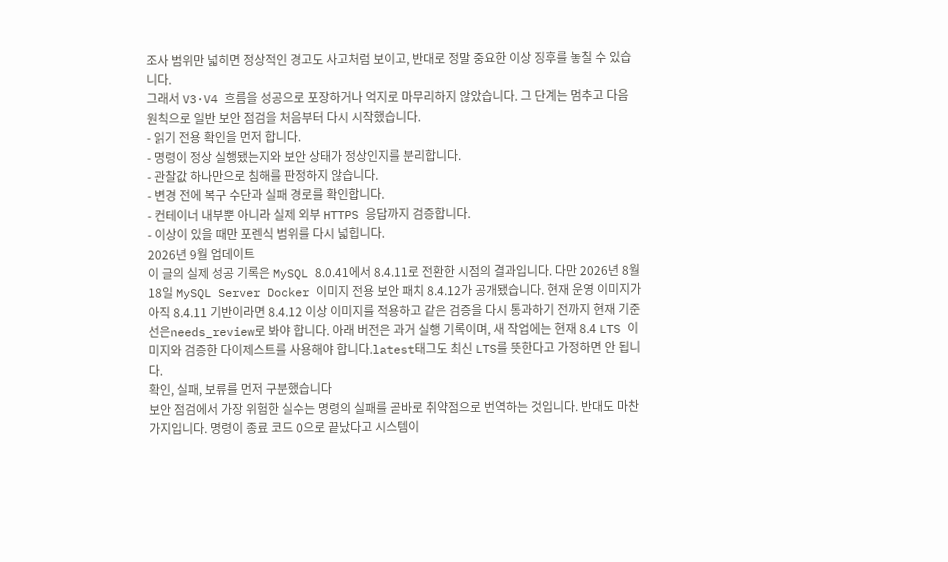조사 범위만 넓히면 정상적인 경고도 사고처럼 보이고, 반대로 정말 중요한 이상 징후를 놓칠 수 있습니다.
그래서 V3·V4 흐름을 성공으로 포장하거나 억지로 마무리하지 않았습니다. 그 단계는 멈추고 다음 원칙으로 일반 보안 점검을 처음부터 다시 시작했습니다.
- 읽기 전용 확인을 먼저 합니다.
- 명령이 정상 실행됐는지와 보안 상태가 정상인지를 분리합니다.
- 관찰값 하나만으로 침해를 판정하지 않습니다.
- 변경 전에 복구 수단과 실패 경로를 확인합니다.
- 컨테이너 내부뿐 아니라 실제 외부 HTTPS 응답까지 검증합니다.
- 이상이 있을 때만 포렌식 범위를 다시 넓힙니다.
2026년 9월 업데이트
이 글의 실제 성공 기록은 MySQL 8.0.41에서 8.4.11로 전환한 시점의 결과입니다. 다만 2026년 8월 18일 MySQL Server Docker 이미지 전용 보안 패치 8.4.12가 공개됐습니다. 현재 운영 이미지가 아직 8.4.11 기반이라면 8.4.12 이상 이미지를 적용하고 같은 검증을 다시 통과하기 전까지 현재 기준선은needs_review로 봐야 합니다. 아래 버전은 과거 실행 기록이며, 새 작업에는 현재 8.4 LTS 이미지와 검증한 다이제스트를 사용해야 합니다.latest태그도 최신 LTS를 뜻한다고 가정하면 안 됩니다.
확인, 실패, 보류를 먼저 구분했습니다
보안 점검에서 가장 위험한 실수는 명령의 실패를 곧바로 취약점으로 번역하는 것입니다. 반대도 마찬가지입니다. 명령이 종료 코드 0으로 끝났다고 시스템이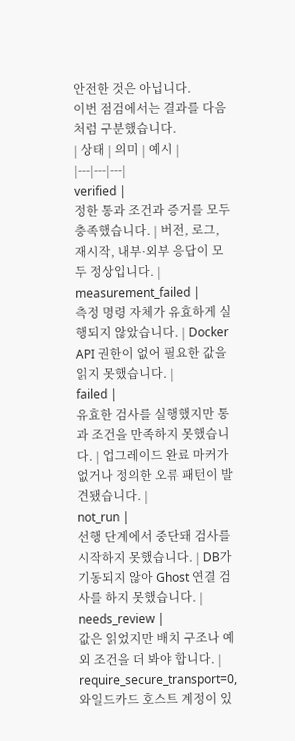안전한 것은 아닙니다.
이번 점검에서는 결과를 다음처럼 구분했습니다.
| 상태 | 의미 | 예시 |
|---|---|---|
verified |
정한 통과 조건과 증거를 모두 충족했습니다. | 버전, 로그, 재시작, 내부·외부 응답이 모두 정상입니다. |
measurement_failed |
측정 명령 자체가 유효하게 실행되지 않았습니다. | Docker API 권한이 없어 필요한 값을 읽지 못했습니다. |
failed |
유효한 검사를 실행했지만 통과 조건을 만족하지 못했습니다. | 업그레이드 완료 마커가 없거나 정의한 오류 패턴이 발견됐습니다. |
not_run |
선행 단계에서 중단돼 검사를 시작하지 못했습니다. | DB가 기동되지 않아 Ghost 연결 검사를 하지 못했습니다. |
needs_review |
값은 읽었지만 배치 구조나 예외 조건을 더 봐야 합니다. | require_secure_transport=0, 와일드카드 호스트 계정이 있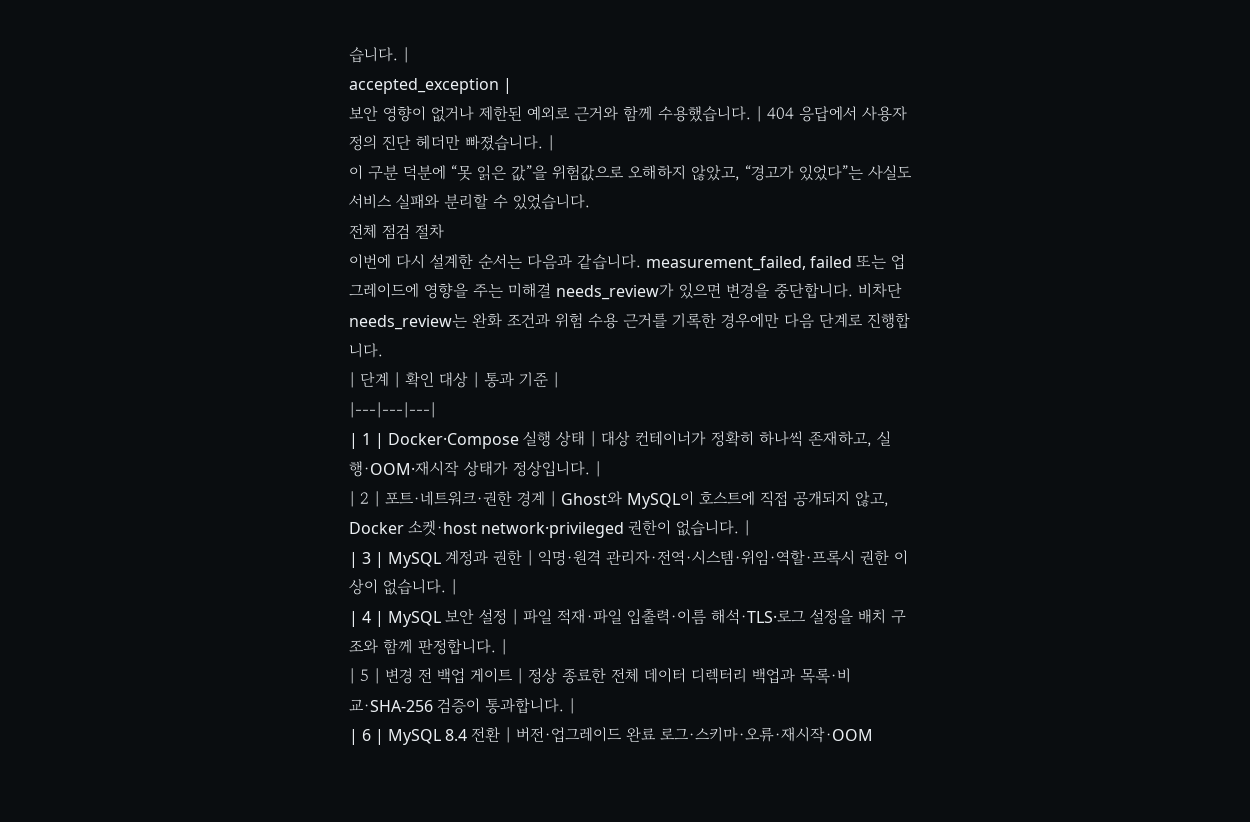습니다. |
accepted_exception |
보안 영향이 없거나 제한된 예외로 근거와 함께 수용했습니다. | 404 응답에서 사용자 정의 진단 헤더만 빠졌습니다. |
이 구분 덕분에 “못 읽은 값”을 위험값으로 오해하지 않았고, “경고가 있었다”는 사실도 서비스 실패와 분리할 수 있었습니다.
전체 점검 절차
이번에 다시 설계한 순서는 다음과 같습니다. measurement_failed, failed 또는 업그레이드에 영향을 주는 미해결 needs_review가 있으면 변경을 중단합니다. 비차단 needs_review는 완화 조건과 위험 수용 근거를 기록한 경우에만 다음 단계로 진행합니다.
| 단계 | 확인 대상 | 통과 기준 |
|---|---|---|
| 1 | Docker·Compose 실행 상태 | 대상 컨테이너가 정확히 하나씩 존재하고, 실행·OOM·재시작 상태가 정상입니다. |
| 2 | 포트·네트워크·권한 경계 | Ghost와 MySQL이 호스트에 직접 공개되지 않고, Docker 소켓·host network·privileged 권한이 없습니다. |
| 3 | MySQL 계정과 권한 | 익명·원격 관리자·전역·시스템·위임·역할·프록시 권한 이상이 없습니다. |
| 4 | MySQL 보안 설정 | 파일 적재·파일 입출력·이름 해석·TLS·로그 설정을 배치 구조와 함께 판정합니다. |
| 5 | 변경 전 백업 게이트 | 정상 종료한 전체 데이터 디렉터리 백업과 목록·비교·SHA-256 검증이 통과합니다. |
| 6 | MySQL 8.4 전환 | 버전·업그레이드 완료 로그·스키마·오류·재시작·OOM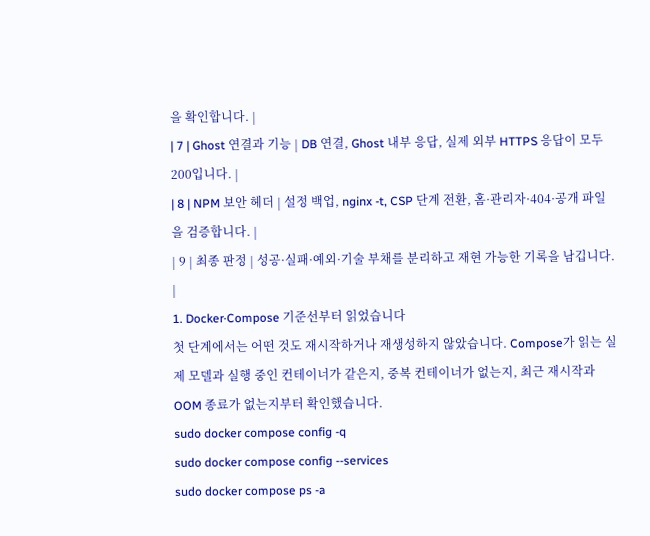을 확인합니다. |
| 7 | Ghost 연결과 기능 | DB 연결, Ghost 내부 응답, 실제 외부 HTTPS 응답이 모두 200입니다. |
| 8 | NPM 보안 헤더 | 설정 백업, nginx -t, CSP 단계 전환, 홈·관리자·404·공개 파일을 검증합니다. |
| 9 | 최종 판정 | 성공·실패·예외·기술 부채를 분리하고 재현 가능한 기록을 남깁니다. |
1. Docker·Compose 기준선부터 읽었습니다
첫 단계에서는 어떤 것도 재시작하거나 재생성하지 않았습니다. Compose가 읽는 실제 모델과 실행 중인 컨테이너가 같은지, 중복 컨테이너가 없는지, 최근 재시작과 OOM 종료가 없는지부터 확인했습니다.
sudo docker compose config -q
sudo docker compose config --services
sudo docker compose ps -a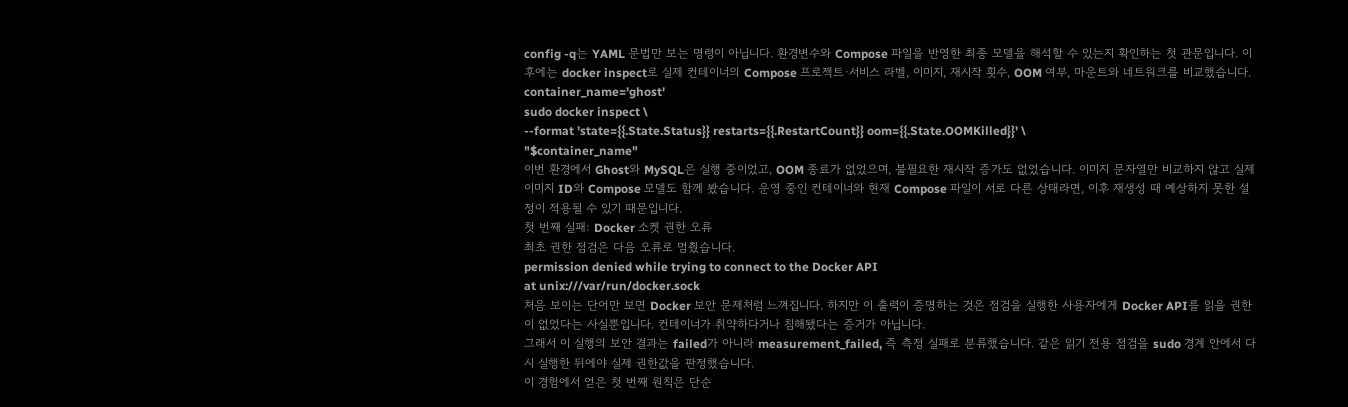config -q는 YAML 문법만 보는 명령이 아닙니다. 환경변수와 Compose 파일을 반영한 최종 모델을 해석할 수 있는지 확인하는 첫 관문입니다. 이후에는 docker inspect로 실제 컨테이너의 Compose 프로젝트·서비스 라벨, 이미지, 재시작 횟수, OOM 여부, 마운트와 네트워크를 비교했습니다.
container_name='ghost'
sudo docker inspect \
--format 'state={{.State.Status}} restarts={{.RestartCount}} oom={{.State.OOMKilled}}' \
"$container_name"
이번 환경에서 Ghost와 MySQL은 실행 중이었고, OOM 종료가 없었으며, 불필요한 재시작 증가도 없었습니다. 이미지 문자열만 비교하지 않고 실제 이미지 ID와 Compose 모델도 함께 봤습니다. 운영 중인 컨테이너와 현재 Compose 파일이 서로 다른 상태라면, 이후 재생성 때 예상하지 못한 설정이 적용될 수 있기 때문입니다.
첫 번째 실패: Docker 소켓 권한 오류
최초 권한 점검은 다음 오류로 멈췄습니다.
permission denied while trying to connect to the Docker API
at unix:///var/run/docker.sock
처음 보이는 단어만 보면 Docker 보안 문제처럼 느껴집니다. 하지만 이 출력이 증명하는 것은 점검을 실행한 사용자에게 Docker API를 읽을 권한이 없었다는 사실뿐입니다. 컨테이너가 취약하다거나 침해됐다는 증거가 아닙니다.
그래서 이 실행의 보안 결과는 failed가 아니라 measurement_failed, 즉 측정 실패로 분류했습니다. 같은 읽기 전용 점검을 sudo 경계 안에서 다시 실행한 뒤에야 실제 권한값을 판정했습니다.
이 경험에서 얻은 첫 번째 원칙은 단순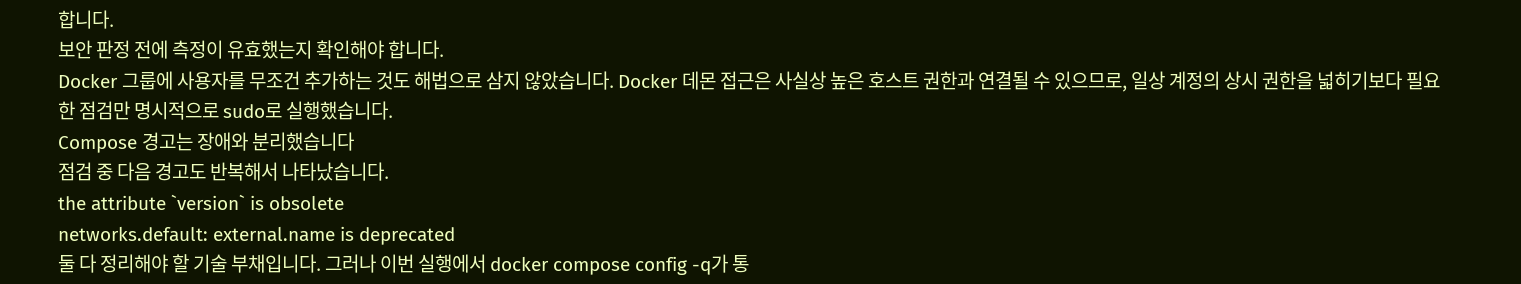합니다.
보안 판정 전에 측정이 유효했는지 확인해야 합니다.
Docker 그룹에 사용자를 무조건 추가하는 것도 해법으로 삼지 않았습니다. Docker 데몬 접근은 사실상 높은 호스트 권한과 연결될 수 있으므로, 일상 계정의 상시 권한을 넓히기보다 필요한 점검만 명시적으로 sudo로 실행했습니다.
Compose 경고는 장애와 분리했습니다
점검 중 다음 경고도 반복해서 나타났습니다.
the attribute `version` is obsolete
networks.default: external.name is deprecated
둘 다 정리해야 할 기술 부채입니다. 그러나 이번 실행에서 docker compose config -q가 통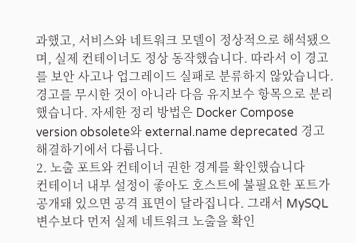과했고, 서비스와 네트워크 모델이 정상적으로 해석됐으며, 실제 컨테이너도 정상 동작했습니다. 따라서 이 경고를 보안 사고나 업그레이드 실패로 분류하지 않았습니다.
경고를 무시한 것이 아니라 다음 유지보수 항목으로 분리했습니다. 자세한 정리 방법은 Docker Compose version obsolete와 external.name deprecated 경고 해결하기에서 다룹니다.
2. 노출 포트와 컨테이너 권한 경계를 확인했습니다
컨테이너 내부 설정이 좋아도 호스트에 불필요한 포트가 공개돼 있으면 공격 표면이 달라집니다. 그래서 MySQL 변수보다 먼저 실제 네트워크 노출을 확인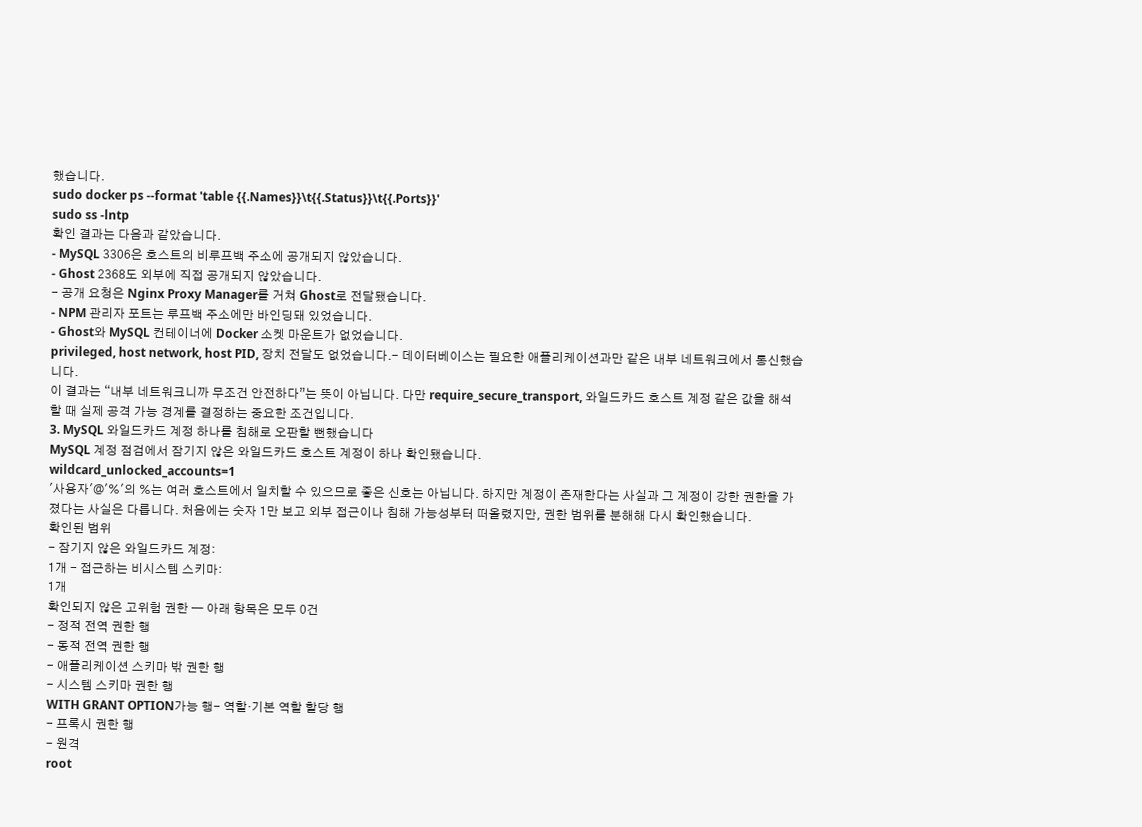했습니다.
sudo docker ps --format 'table {{.Names}}\t{{.Status}}\t{{.Ports}}'
sudo ss -lntp
확인 결과는 다음과 같았습니다.
- MySQL 3306은 호스트의 비루프백 주소에 공개되지 않았습니다.
- Ghost 2368도 외부에 직접 공개되지 않았습니다.
- 공개 요청은 Nginx Proxy Manager를 거쳐 Ghost로 전달됐습니다.
- NPM 관리자 포트는 루프백 주소에만 바인딩돼 있었습니다.
- Ghost와 MySQL 컨테이너에 Docker 소켓 마운트가 없었습니다.
privileged, host network, host PID, 장치 전달도 없었습니다.- 데이터베이스는 필요한 애플리케이션과만 같은 내부 네트워크에서 통신했습니다.
이 결과는 “내부 네트워크니까 무조건 안전하다”는 뜻이 아닙니다. 다만 require_secure_transport, 와일드카드 호스트 계정 같은 값을 해석할 때 실제 공격 가능 경계를 결정하는 중요한 조건입니다.
3. MySQL 와일드카드 계정 하나를 침해로 오판할 뻔했습니다
MySQL 계정 점검에서 잠기지 않은 와일드카드 호스트 계정이 하나 확인됐습니다.
wildcard_unlocked_accounts=1
'사용자'@'%'의 %는 여러 호스트에서 일치할 수 있으므로 좋은 신호는 아닙니다. 하지만 계정이 존재한다는 사실과 그 계정이 강한 권한을 가졌다는 사실은 다릅니다. 처음에는 숫자 1만 보고 외부 접근이나 침해 가능성부터 떠올렸지만, 권한 범위를 분해해 다시 확인했습니다.
확인된 범위
- 잠기지 않은 와일드카드 계정:
1개 - 접근하는 비시스템 스키마:
1개
확인되지 않은 고위험 권한 — 아래 항목은 모두 0건
- 정적 전역 권한 행
- 동적 전역 권한 행
- 애플리케이션 스키마 밖 권한 행
- 시스템 스키마 권한 행
WITH GRANT OPTION가능 행- 역할·기본 역할 할당 행
- 프록시 권한 행
- 원격
root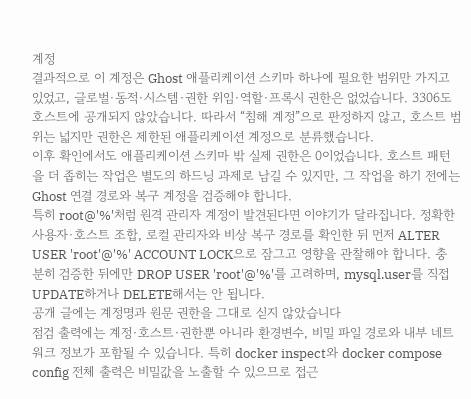계정
결과적으로 이 계정은 Ghost 애플리케이션 스키마 하나에 필요한 범위만 가지고 있었고, 글로벌·동적·시스템·권한 위임·역할·프록시 권한은 없었습니다. 3306도 호스트에 공개되지 않았습니다. 따라서 “침해 계정”으로 판정하지 않고, 호스트 범위는 넓지만 권한은 제한된 애플리케이션 계정으로 분류했습니다.
이후 확인에서도 애플리케이션 스키마 밖 실제 권한은 0이었습니다. 호스트 패턴을 더 좁히는 작업은 별도의 하드닝 과제로 남길 수 있지만, 그 작업을 하기 전에는 Ghost 연결 경로와 복구 계정을 검증해야 합니다.
특히 root@'%'처럼 원격 관리자 계정이 발견된다면 이야기가 달라집니다. 정확한 사용자·호스트 조합, 로컬 관리자와 비상 복구 경로를 확인한 뒤 먼저 ALTER USER 'root'@'%' ACCOUNT LOCK으로 잠그고 영향을 관찰해야 합니다. 충분히 검증한 뒤에만 DROP USER 'root'@'%'를 고려하며, mysql.user를 직접 UPDATE하거나 DELETE해서는 안 됩니다.
공개 글에는 계정명과 원문 권한을 그대로 싣지 않았습니다
점검 출력에는 계정·호스트·권한뿐 아니라 환경변수, 비밀 파일 경로와 내부 네트워크 정보가 포함될 수 있습니다. 특히 docker inspect와 docker compose config 전체 출력은 비밀값을 노출할 수 있으므로 접근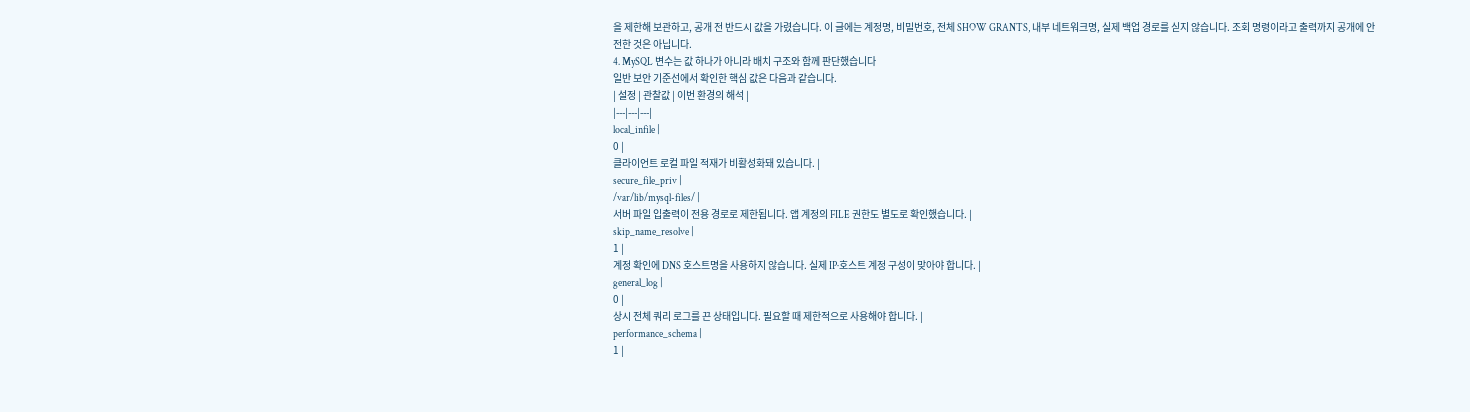을 제한해 보관하고, 공개 전 반드시 값을 가렸습니다. 이 글에는 계정명, 비밀번호, 전체 SHOW GRANTS, 내부 네트워크명, 실제 백업 경로를 싣지 않습니다. 조회 명령이라고 출력까지 공개에 안전한 것은 아닙니다.
4. MySQL 변수는 값 하나가 아니라 배치 구조와 함께 판단했습니다
일반 보안 기준선에서 확인한 핵심 값은 다음과 같습니다.
| 설정 | 관찰값 | 이번 환경의 해석 |
|---|---|---|
local_infile |
0 |
클라이언트 로컬 파일 적재가 비활성화돼 있습니다. |
secure_file_priv |
/var/lib/mysql-files/ |
서버 파일 입출력이 전용 경로로 제한됩니다. 앱 계정의 FILE 권한도 별도로 확인했습니다. |
skip_name_resolve |
1 |
계정 확인에 DNS 호스트명을 사용하지 않습니다. 실제 IP·호스트 계정 구성이 맞아야 합니다. |
general_log |
0 |
상시 전체 쿼리 로그를 끈 상태입니다. 필요할 때 제한적으로 사용해야 합니다. |
performance_schema |
1 |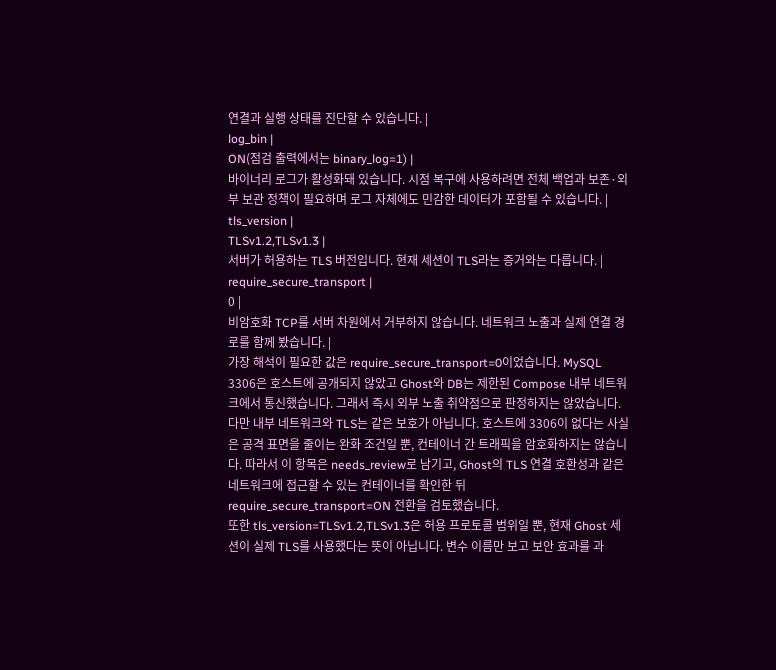연결과 실행 상태를 진단할 수 있습니다. |
log_bin |
ON(점검 출력에서는 binary_log=1) |
바이너리 로그가 활성화돼 있습니다. 시점 복구에 사용하려면 전체 백업과 보존·외부 보관 정책이 필요하며 로그 자체에도 민감한 데이터가 포함될 수 있습니다. |
tls_version |
TLSv1.2,TLSv1.3 |
서버가 허용하는 TLS 버전입니다. 현재 세션이 TLS라는 증거와는 다릅니다. |
require_secure_transport |
0 |
비암호화 TCP를 서버 차원에서 거부하지 않습니다. 네트워크 노출과 실제 연결 경로를 함께 봤습니다. |
가장 해석이 필요한 값은 require_secure_transport=0이었습니다. MySQL 3306은 호스트에 공개되지 않았고 Ghost와 DB는 제한된 Compose 내부 네트워크에서 통신했습니다. 그래서 즉시 외부 노출 취약점으로 판정하지는 않았습니다.
다만 내부 네트워크와 TLS는 같은 보호가 아닙니다. 호스트에 3306이 없다는 사실은 공격 표면을 줄이는 완화 조건일 뿐, 컨테이너 간 트래픽을 암호화하지는 않습니다. 따라서 이 항목은 needs_review로 남기고, Ghost의 TLS 연결 호환성과 같은 네트워크에 접근할 수 있는 컨테이너를 확인한 뒤 require_secure_transport=ON 전환을 검토했습니다.
또한 tls_version=TLSv1.2,TLSv1.3은 허용 프로토콜 범위일 뿐, 현재 Ghost 세션이 실제 TLS를 사용했다는 뜻이 아닙니다. 변수 이름만 보고 보안 효과를 과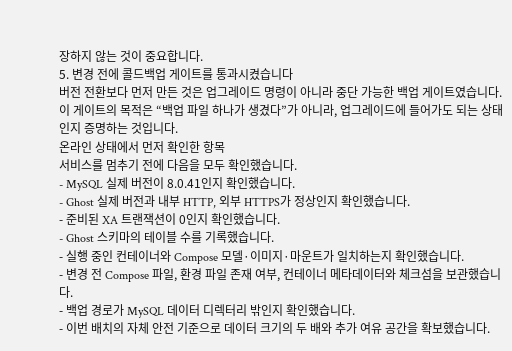장하지 않는 것이 중요합니다.
5. 변경 전에 콜드백업 게이트를 통과시켰습니다
버전 전환보다 먼저 만든 것은 업그레이드 명령이 아니라 중단 가능한 백업 게이트였습니다. 이 게이트의 목적은 “백업 파일 하나가 생겼다”가 아니라, 업그레이드에 들어가도 되는 상태인지 증명하는 것입니다.
온라인 상태에서 먼저 확인한 항목
서비스를 멈추기 전에 다음을 모두 확인했습니다.
- MySQL 실제 버전이 8.0.41인지 확인했습니다.
- Ghost 실제 버전과 내부 HTTP, 외부 HTTPS가 정상인지 확인했습니다.
- 준비된 XA 트랜잭션이 0인지 확인했습니다.
- Ghost 스키마의 테이블 수를 기록했습니다.
- 실행 중인 컨테이너와 Compose 모델·이미지·마운트가 일치하는지 확인했습니다.
- 변경 전 Compose 파일, 환경 파일 존재 여부, 컨테이너 메타데이터와 체크섬을 보관했습니다.
- 백업 경로가 MySQL 데이터 디렉터리 밖인지 확인했습니다.
- 이번 배치의 자체 안전 기준으로 데이터 크기의 두 배와 추가 여유 공간을 확보했습니다.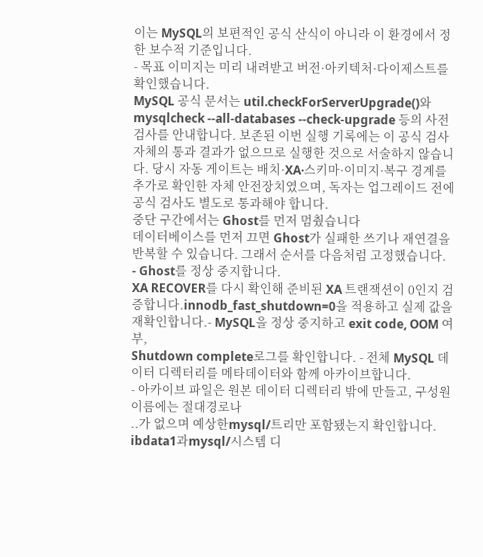이는 MySQL의 보편적인 공식 산식이 아니라 이 환경에서 정한 보수적 기준입니다.
- 목표 이미지는 미리 내려받고 버전·아키텍처·다이제스트를 확인했습니다.
MySQL 공식 문서는 util.checkForServerUpgrade()와 mysqlcheck --all-databases --check-upgrade 등의 사전 검사를 안내합니다. 보존된 이번 실행 기록에는 이 공식 검사 자체의 통과 결과가 없으므로 실행한 것으로 서술하지 않습니다. 당시 자동 게이트는 배치·XA·스키마·이미지·복구 경계를 추가로 확인한 자체 안전장치였으며, 독자는 업그레이드 전에 공식 검사도 별도로 통과해야 합니다.
중단 구간에서는 Ghost를 먼저 멈췄습니다
데이터베이스를 먼저 끄면 Ghost가 실패한 쓰기나 재연결을 반복할 수 있습니다. 그래서 순서를 다음처럼 고정했습니다.
- Ghost를 정상 중지합니다.
XA RECOVER를 다시 확인해 준비된 XA 트랜잭션이 0인지 검증합니다.innodb_fast_shutdown=0을 적용하고 실제 값을 재확인합니다.- MySQL을 정상 중지하고 exit code, OOM 여부,
Shutdown complete로그를 확인합니다. - 전체 MySQL 데이터 디렉터리를 메타데이터와 함께 아카이브합니다.
- 아카이브 파일은 원본 데이터 디렉터리 밖에 만들고, 구성원 이름에는 절대경로나
..가 없으며 예상한mysql/트리만 포함됐는지 확인합니다. ibdata1과mysql/시스템 디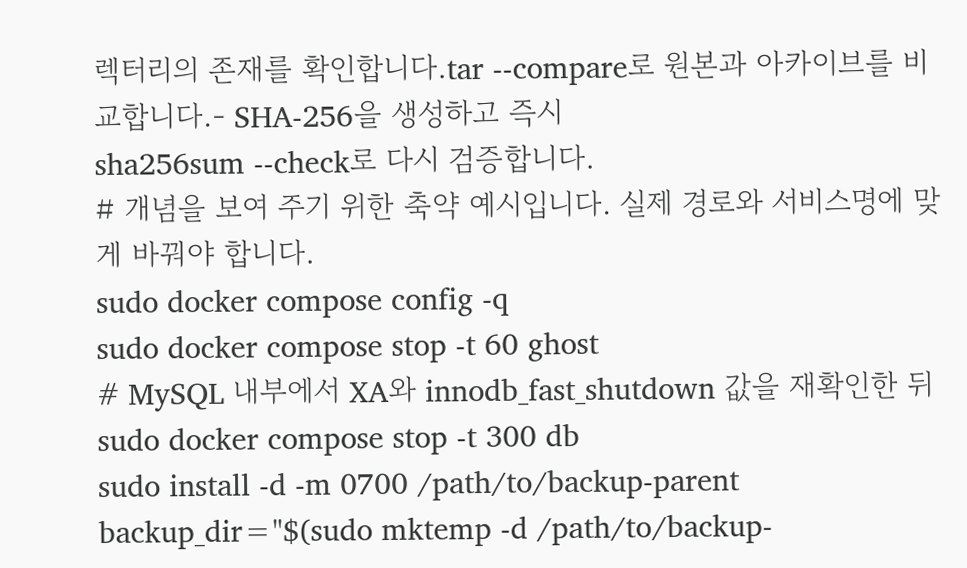렉터리의 존재를 확인합니다.tar --compare로 원본과 아카이브를 비교합니다.- SHA-256을 생성하고 즉시
sha256sum --check로 다시 검증합니다.
# 개념을 보여 주기 위한 축약 예시입니다. 실제 경로와 서비스명에 맞게 바꿔야 합니다.
sudo docker compose config -q
sudo docker compose stop -t 60 ghost
# MySQL 내부에서 XA와 innodb_fast_shutdown 값을 재확인한 뒤
sudo docker compose stop -t 300 db
sudo install -d -m 0700 /path/to/backup-parent
backup_dir="$(sudo mktemp -d /path/to/backup-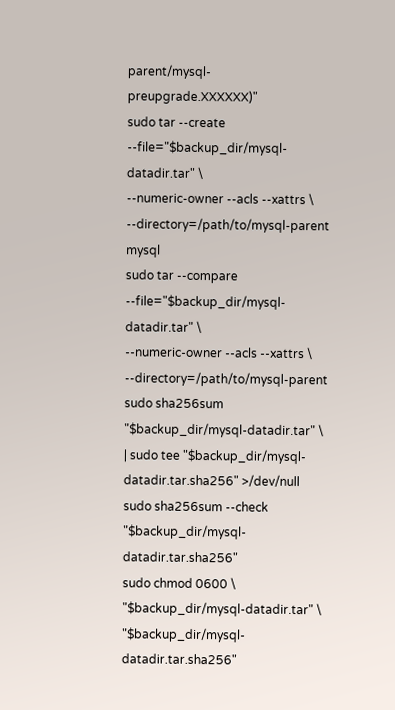parent/mysql-preupgrade.XXXXXX)"
sudo tar --create --file="$backup_dir/mysql-datadir.tar" \
--numeric-owner --acls --xattrs \
--directory=/path/to/mysql-parent mysql
sudo tar --compare --file="$backup_dir/mysql-datadir.tar" \
--numeric-owner --acls --xattrs \
--directory=/path/to/mysql-parent
sudo sha256sum "$backup_dir/mysql-datadir.tar" \
| sudo tee "$backup_dir/mysql-datadir.tar.sha256" >/dev/null
sudo sha256sum --check "$backup_dir/mysql-datadir.tar.sha256"
sudo chmod 0600 \
"$backup_dir/mysql-datadir.tar" \
"$backup_dir/mysql-datadir.tar.sha256"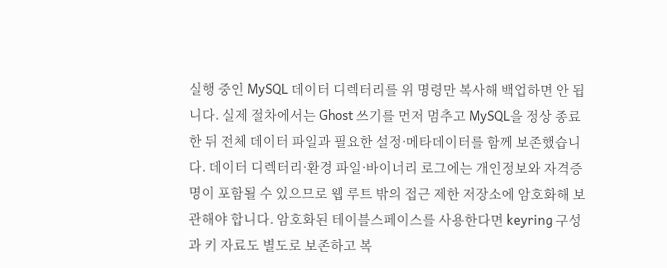실행 중인 MySQL 데이터 디렉터리를 위 명령만 복사해 백업하면 안 됩니다. 실제 절차에서는 Ghost 쓰기를 먼저 멈추고 MySQL을 정상 종료한 뒤 전체 데이터 파일과 필요한 설정·메타데이터를 함께 보존했습니다. 데이터 디렉터리·환경 파일·바이너리 로그에는 개인정보와 자격증명이 포함될 수 있으므로 웹 루트 밖의 접근 제한 저장소에 암호화해 보관해야 합니다. 암호화된 테이블스페이스를 사용한다면 keyring 구성과 키 자료도 별도로 보존하고 복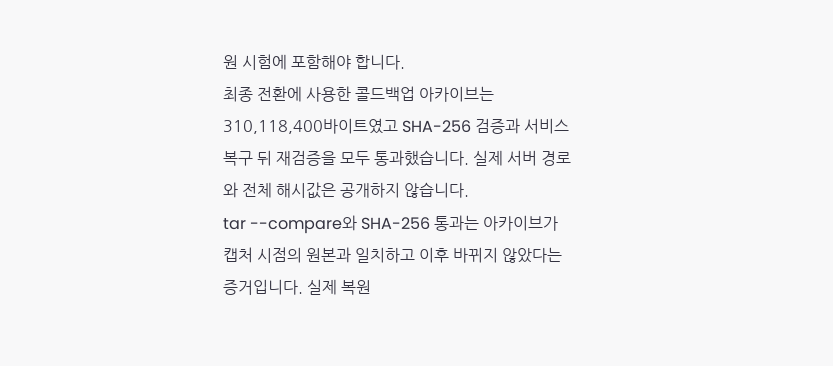원 시험에 포함해야 합니다.
최종 전환에 사용한 콜드백업 아카이브는 310,118,400바이트였고 SHA-256 검증과 서비스 복구 뒤 재검증을 모두 통과했습니다. 실제 서버 경로와 전체 해시값은 공개하지 않습니다.
tar --compare와 SHA-256 통과는 아카이브가 캡처 시점의 원본과 일치하고 이후 바뀌지 않았다는 증거입니다. 실제 복원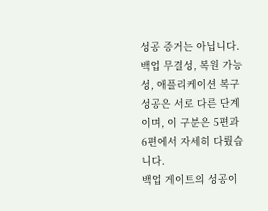성공 증거는 아닙니다. 백업 무결성, 복원 가능성, 애플리케이션 복구 성공은 서로 다른 단계이며, 이 구분은 5편과 6편에서 자세히 다뤘습니다.
백업 게이트의 성공이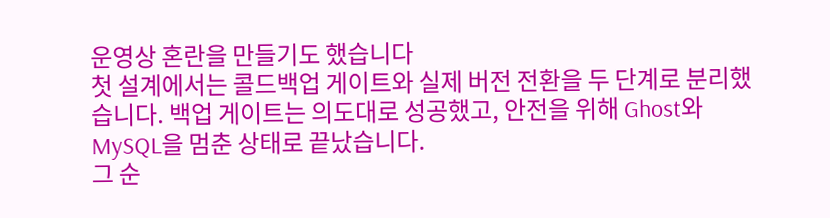운영상 혼란을 만들기도 했습니다
첫 설계에서는 콜드백업 게이트와 실제 버전 전환을 두 단계로 분리했습니다. 백업 게이트는 의도대로 성공했고, 안전을 위해 Ghost와 MySQL을 멈춘 상태로 끝났습니다.
그 순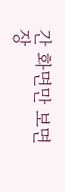간 화면만 보면 장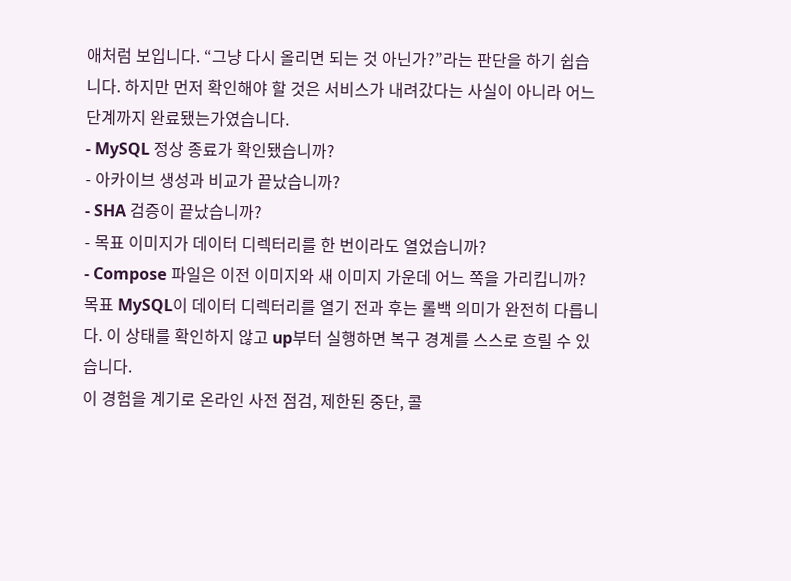애처럼 보입니다. “그냥 다시 올리면 되는 것 아닌가?”라는 판단을 하기 쉽습니다. 하지만 먼저 확인해야 할 것은 서비스가 내려갔다는 사실이 아니라 어느 단계까지 완료됐는가였습니다.
- MySQL 정상 종료가 확인됐습니까?
- 아카이브 생성과 비교가 끝났습니까?
- SHA 검증이 끝났습니까?
- 목표 이미지가 데이터 디렉터리를 한 번이라도 열었습니까?
- Compose 파일은 이전 이미지와 새 이미지 가운데 어느 쪽을 가리킵니까?
목표 MySQL이 데이터 디렉터리를 열기 전과 후는 롤백 의미가 완전히 다릅니다. 이 상태를 확인하지 않고 up부터 실행하면 복구 경계를 스스로 흐릴 수 있습니다.
이 경험을 계기로 온라인 사전 점검, 제한된 중단, 콜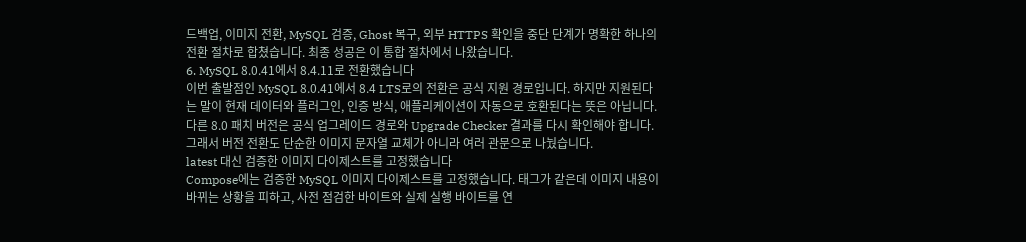드백업, 이미지 전환, MySQL 검증, Ghost 복구, 외부 HTTPS 확인을 중단 단계가 명확한 하나의 전환 절차로 합쳤습니다. 최종 성공은 이 통합 절차에서 나왔습니다.
6. MySQL 8.0.41에서 8.4.11로 전환했습니다
이번 출발점인 MySQL 8.0.41에서 8.4 LTS로의 전환은 공식 지원 경로입니다. 하지만 지원된다는 말이 현재 데이터와 플러그인, 인증 방식, 애플리케이션이 자동으로 호환된다는 뜻은 아닙니다. 다른 8.0 패치 버전은 공식 업그레이드 경로와 Upgrade Checker 결과를 다시 확인해야 합니다. 그래서 버전 전환도 단순한 이미지 문자열 교체가 아니라 여러 관문으로 나눴습니다.
latest 대신 검증한 이미지 다이제스트를 고정했습니다
Compose에는 검증한 MySQL 이미지 다이제스트를 고정했습니다. 태그가 같은데 이미지 내용이 바뀌는 상황을 피하고, 사전 점검한 바이트와 실제 실행 바이트를 연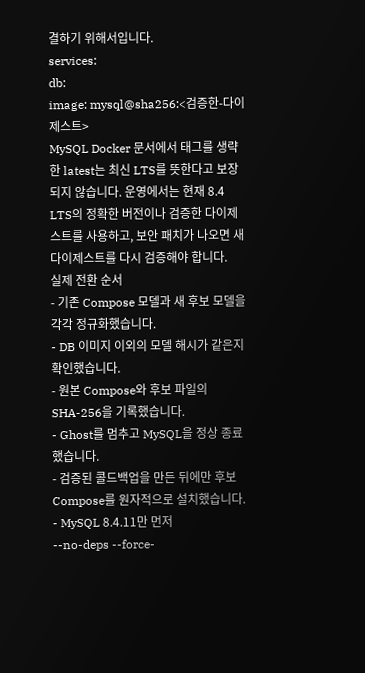결하기 위해서입니다.
services:
db:
image: mysql@sha256:<검증한-다이제스트>
MySQL Docker 문서에서 태그를 생략한 latest는 최신 LTS를 뜻한다고 보장되지 않습니다. 운영에서는 현재 8.4 LTS의 정확한 버전이나 검증한 다이제스트를 사용하고, 보안 패치가 나오면 새 다이제스트를 다시 검증해야 합니다.
실제 전환 순서
- 기존 Compose 모델과 새 후보 모델을 각각 정규화했습니다.
- DB 이미지 이외의 모델 해시가 같은지 확인했습니다.
- 원본 Compose와 후보 파일의 SHA-256을 기록했습니다.
- Ghost를 멈추고 MySQL을 정상 종료했습니다.
- 검증된 콜드백업을 만든 뒤에만 후보 Compose를 원자적으로 설치했습니다.
- MySQL 8.4.11만 먼저
--no-deps --force-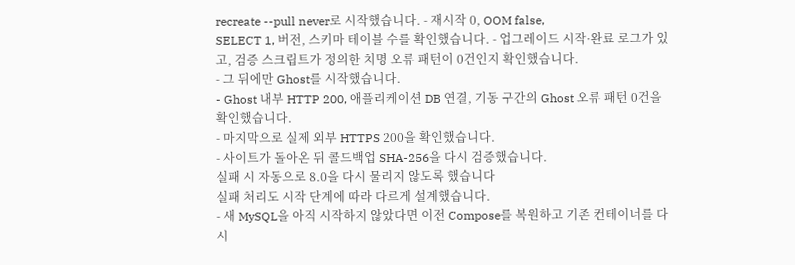recreate --pull never로 시작했습니다. - 재시작 0, OOM false,
SELECT 1, 버전, 스키마 테이블 수를 확인했습니다. - 업그레이드 시작·완료 로그가 있고, 검증 스크립트가 정의한 치명 오류 패턴이 0건인지 확인했습니다.
- 그 뒤에만 Ghost를 시작했습니다.
- Ghost 내부 HTTP 200, 애플리케이션 DB 연결, 기동 구간의 Ghost 오류 패턴 0건을 확인했습니다.
- 마지막으로 실제 외부 HTTPS 200을 확인했습니다.
- 사이트가 돌아온 뒤 콜드백업 SHA-256을 다시 검증했습니다.
실패 시 자동으로 8.0을 다시 물리지 않도록 했습니다
실패 처리도 시작 단계에 따라 다르게 설계했습니다.
- 새 MySQL을 아직 시작하지 않았다면 이전 Compose를 복원하고 기존 컨테이너를 다시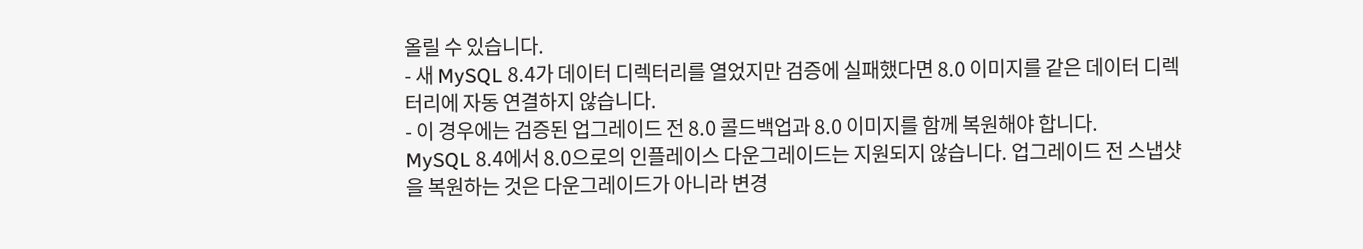올릴 수 있습니다.
- 새 MySQL 8.4가 데이터 디렉터리를 열었지만 검증에 실패했다면 8.0 이미지를 같은 데이터 디렉터리에 자동 연결하지 않습니다.
- 이 경우에는 검증된 업그레이드 전 8.0 콜드백업과 8.0 이미지를 함께 복원해야 합니다.
MySQL 8.4에서 8.0으로의 인플레이스 다운그레이드는 지원되지 않습니다. 업그레이드 전 스냅샷을 복원하는 것은 다운그레이드가 아니라 변경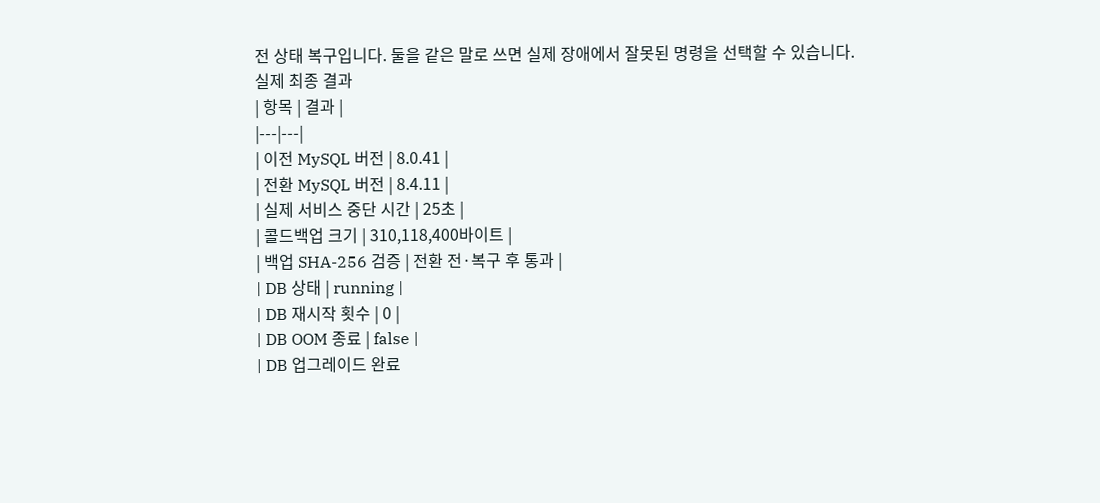전 상태 복구입니다. 둘을 같은 말로 쓰면 실제 장애에서 잘못된 명령을 선택할 수 있습니다.
실제 최종 결과
| 항목 | 결과 |
|---|---|
| 이전 MySQL 버전 | 8.0.41 |
| 전환 MySQL 버전 | 8.4.11 |
| 실제 서비스 중단 시간 | 25초 |
| 콜드백업 크기 | 310,118,400바이트 |
| 백업 SHA-256 검증 | 전환 전·복구 후 통과 |
| DB 상태 | running |
| DB 재시작 횟수 | 0 |
| DB OOM 종료 | false |
| DB 업그레이드 완료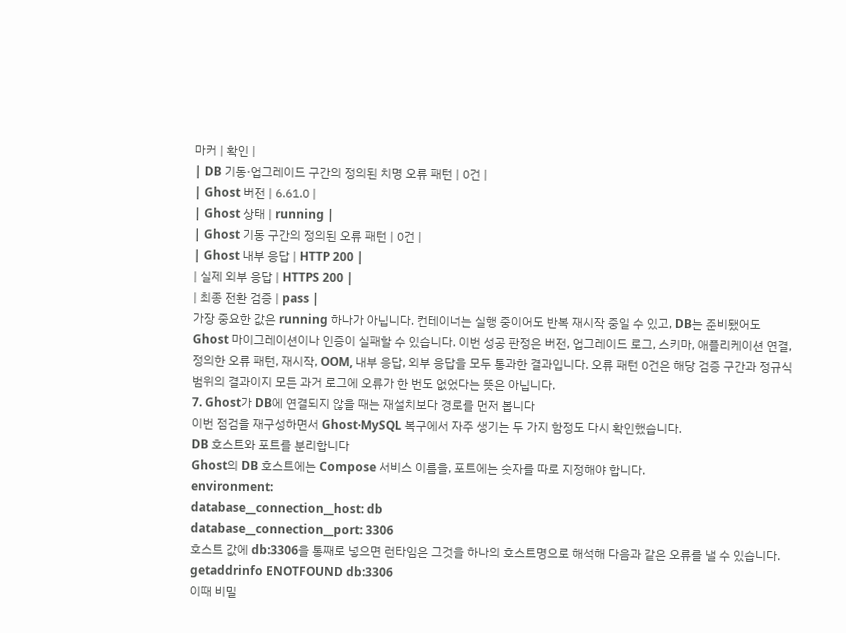마커 | 확인 |
| DB 기동·업그레이드 구간의 정의된 치명 오류 패턴 | 0건 |
| Ghost 버전 | 6.61.0 |
| Ghost 상태 | running |
| Ghost 기동 구간의 정의된 오류 패턴 | 0건 |
| Ghost 내부 응답 | HTTP 200 |
| 실제 외부 응답 | HTTPS 200 |
| 최종 전환 검증 | pass |
가장 중요한 값은 running 하나가 아닙니다. 컨테이너는 실행 중이어도 반복 재시작 중일 수 있고, DB는 준비됐어도 Ghost 마이그레이션이나 인증이 실패할 수 있습니다. 이번 성공 판정은 버전, 업그레이드 로그, 스키마, 애플리케이션 연결, 정의한 오류 패턴, 재시작, OOM, 내부 응답, 외부 응답을 모두 통과한 결과입니다. 오류 패턴 0건은 해당 검증 구간과 정규식 범위의 결과이지 모든 과거 로그에 오류가 한 번도 없었다는 뜻은 아닙니다.
7. Ghost가 DB에 연결되지 않을 때는 재설치보다 경로를 먼저 봅니다
이번 점검을 재구성하면서 Ghost·MySQL 복구에서 자주 생기는 두 가지 함정도 다시 확인했습니다.
DB 호스트와 포트를 분리합니다
Ghost의 DB 호스트에는 Compose 서비스 이름을, 포트에는 숫자를 따로 지정해야 합니다.
environment:
database__connection__host: db
database__connection__port: 3306
호스트 값에 db:3306을 통째로 넣으면 런타임은 그것을 하나의 호스트명으로 해석해 다음과 같은 오류를 낼 수 있습니다.
getaddrinfo ENOTFOUND db:3306
이때 비밀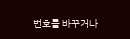번호를 바꾸거나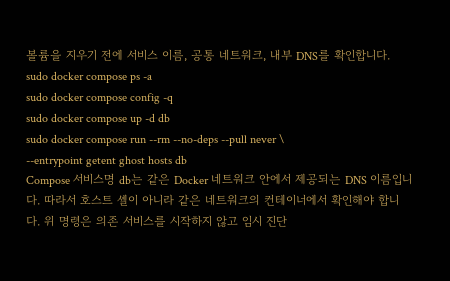볼륨을 지우기 전에 서비스 이름, 공통 네트워크, 내부 DNS를 확인합니다.
sudo docker compose ps -a
sudo docker compose config -q
sudo docker compose up -d db
sudo docker compose run --rm --no-deps --pull never \
--entrypoint getent ghost hosts db
Compose 서비스명 db는 같은 Docker 네트워크 안에서 제공되는 DNS 이름입니다. 따라서 호스트 셸이 아니라 같은 네트워크의 컨테이너에서 확인해야 합니다. 위 명령은 의존 서비스를 시작하지 않고 임시 진단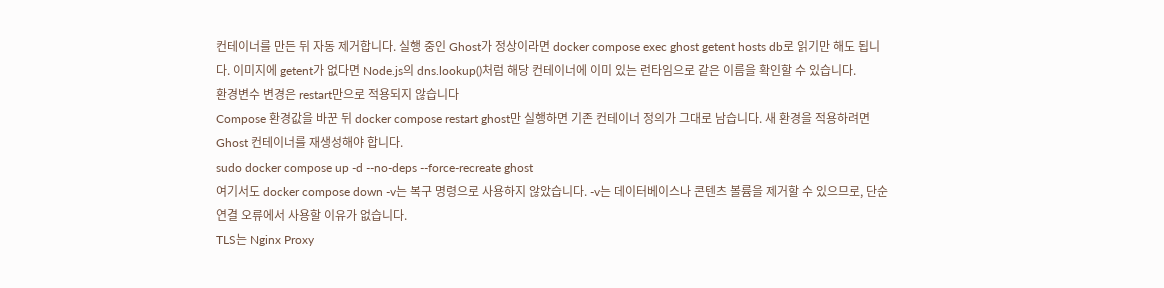컨테이너를 만든 뒤 자동 제거합니다. 실행 중인 Ghost가 정상이라면 docker compose exec ghost getent hosts db로 읽기만 해도 됩니다. 이미지에 getent가 없다면 Node.js의 dns.lookup()처럼 해당 컨테이너에 이미 있는 런타임으로 같은 이름을 확인할 수 있습니다.
환경변수 변경은 restart만으로 적용되지 않습니다
Compose 환경값을 바꾼 뒤 docker compose restart ghost만 실행하면 기존 컨테이너 정의가 그대로 남습니다. 새 환경을 적용하려면 Ghost 컨테이너를 재생성해야 합니다.
sudo docker compose up -d --no-deps --force-recreate ghost
여기서도 docker compose down -v는 복구 명령으로 사용하지 않았습니다. -v는 데이터베이스나 콘텐츠 볼륨을 제거할 수 있으므로, 단순 연결 오류에서 사용할 이유가 없습니다.
TLS는 Nginx Proxy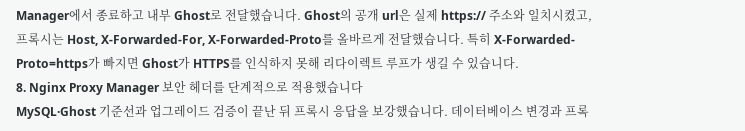Manager에서 종료하고 내부 Ghost로 전달했습니다. Ghost의 공개 url은 실제 https:// 주소와 일치시켰고, 프록시는 Host, X-Forwarded-For, X-Forwarded-Proto를 올바르게 전달했습니다. 특히 X-Forwarded-Proto=https가 빠지면 Ghost가 HTTPS를 인식하지 못해 리다이렉트 루프가 생길 수 있습니다.
8. Nginx Proxy Manager 보안 헤더를 단계적으로 적용했습니다
MySQL·Ghost 기준선과 업그레이드 검증이 끝난 뒤 프록시 응답을 보강했습니다. 데이터베이스 변경과 프록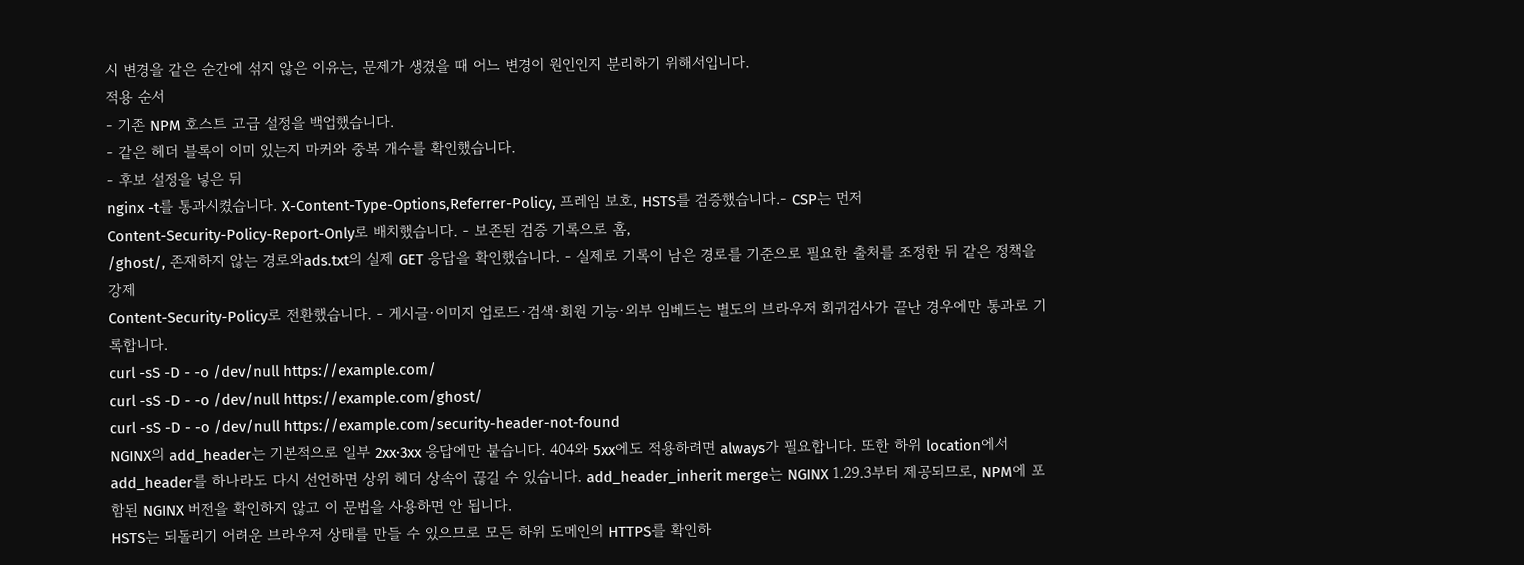시 변경을 같은 순간에 섞지 않은 이유는, 문제가 생겼을 때 어느 변경이 원인인지 분리하기 위해서입니다.
적용 순서
- 기존 NPM 호스트 고급 설정을 백업했습니다.
- 같은 헤더 블록이 이미 있는지 마커와 중복 개수를 확인했습니다.
- 후보 설정을 넣은 뒤
nginx -t를 통과시켰습니다. X-Content-Type-Options,Referrer-Policy, 프레임 보호, HSTS를 검증했습니다.- CSP는 먼저
Content-Security-Policy-Report-Only로 배치했습니다. - 보존된 검증 기록으로 홈,
/ghost/, 존재하지 않는 경로와ads.txt의 실제 GET 응답을 확인했습니다. - 실제로 기록이 남은 경로를 기준으로 필요한 출처를 조정한 뒤 같은 정책을 강제
Content-Security-Policy로 전환했습니다. - 게시글·이미지 업로드·검색·회원 기능·외부 임베드는 별도의 브라우저 회귀검사가 끝난 경우에만 통과로 기록합니다.
curl -sS -D - -o /dev/null https://example.com/
curl -sS -D - -o /dev/null https://example.com/ghost/
curl -sS -D - -o /dev/null https://example.com/security-header-not-found
NGINX의 add_header는 기본적으로 일부 2xx·3xx 응답에만 붙습니다. 404와 5xx에도 적용하려면 always가 필요합니다. 또한 하위 location에서 add_header를 하나라도 다시 선언하면 상위 헤더 상속이 끊길 수 있습니다. add_header_inherit merge는 NGINX 1.29.3부터 제공되므로, NPM에 포함된 NGINX 버전을 확인하지 않고 이 문법을 사용하면 안 됩니다.
HSTS는 되돌리기 어려운 브라우저 상태를 만들 수 있으므로 모든 하위 도메인의 HTTPS를 확인하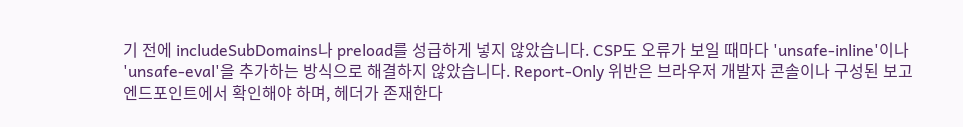기 전에 includeSubDomains나 preload를 성급하게 넣지 않았습니다. CSP도 오류가 보일 때마다 'unsafe-inline'이나 'unsafe-eval'을 추가하는 방식으로 해결하지 않았습니다. Report-Only 위반은 브라우저 개발자 콘솔이나 구성된 보고 엔드포인트에서 확인해야 하며, 헤더가 존재한다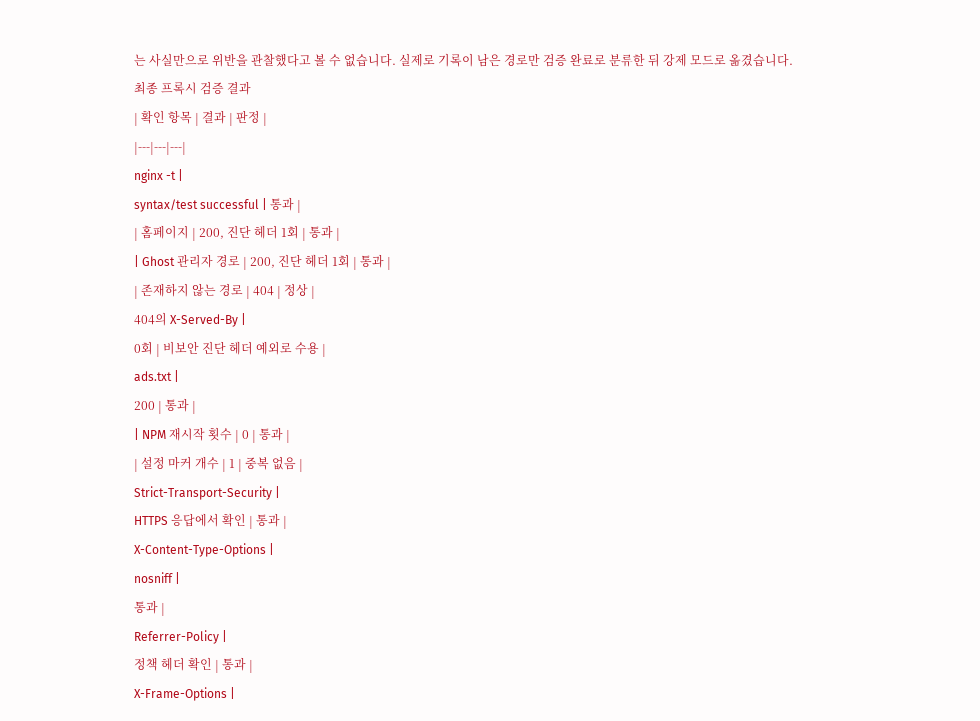는 사실만으로 위반을 관찰했다고 볼 수 없습니다. 실제로 기록이 남은 경로만 검증 완료로 분류한 뒤 강제 모드로 옮겼습니다.
최종 프록시 검증 결과
| 확인 항목 | 결과 | 판정 |
|---|---|---|
nginx -t |
syntax/test successful | 통과 |
| 홈페이지 | 200, 진단 헤더 1회 | 통과 |
| Ghost 관리자 경로 | 200, 진단 헤더 1회 | 통과 |
| 존재하지 않는 경로 | 404 | 정상 |
404의 X-Served-By |
0회 | 비보안 진단 헤더 예외로 수용 |
ads.txt |
200 | 통과 |
| NPM 재시작 횟수 | 0 | 통과 |
| 설정 마커 개수 | 1 | 중복 없음 |
Strict-Transport-Security |
HTTPS 응답에서 확인 | 통과 |
X-Content-Type-Options |
nosniff |
통과 |
Referrer-Policy |
정책 헤더 확인 | 통과 |
X-Frame-Options |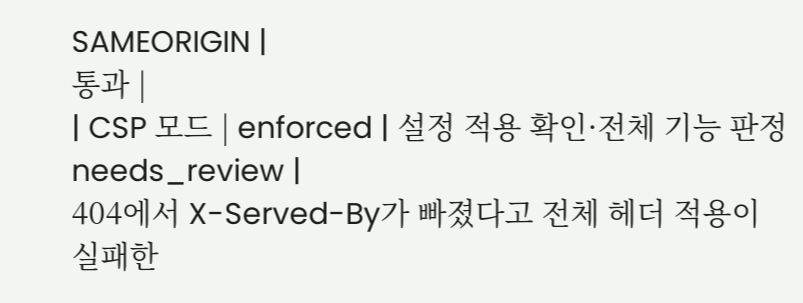SAMEORIGIN |
통과 |
| CSP 모드 | enforced | 설정 적용 확인·전체 기능 판정 needs_review |
404에서 X-Served-By가 빠졌다고 전체 헤더 적용이 실패한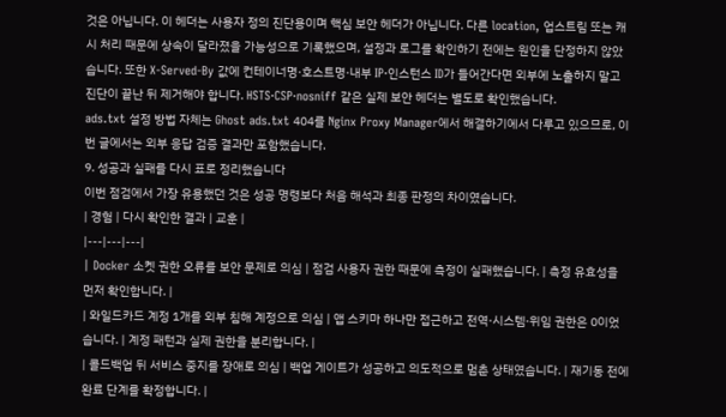것은 아닙니다. 이 헤더는 사용자 정의 진단용이며 핵심 보안 헤더가 아닙니다. 다른 location, 업스트림 또는 캐시 처리 때문에 상속이 달라졌을 가능성으로 기록했으며, 설정과 로그를 확인하기 전에는 원인을 단정하지 않았습니다. 또한 X-Served-By 값에 컨테이너명·호스트명·내부 IP·인스턴스 ID가 들어간다면 외부에 노출하지 말고 진단이 끝난 뒤 제거해야 합니다. HSTS·CSP·nosniff 같은 실제 보안 헤더는 별도로 확인했습니다.
ads.txt 설정 방법 자체는 Ghost ads.txt 404를 Nginx Proxy Manager에서 해결하기에서 다루고 있으므로, 이번 글에서는 외부 응답 검증 결과만 포함했습니다.
9. 성공과 실패를 다시 표로 정리했습니다
이번 점검에서 가장 유용했던 것은 성공 명령보다 처음 해석과 최종 판정의 차이였습니다.
| 경험 | 다시 확인한 결과 | 교훈 |
|---|---|---|
| Docker 소켓 권한 오류를 보안 문제로 의심 | 점검 사용자 권한 때문에 측정이 실패했습니다. | 측정 유효성을 먼저 확인합니다. |
| 와일드카드 계정 1개를 외부 침해 계정으로 의심 | 앱 스키마 하나만 접근하고 전역·시스템·위임 권한은 0이었습니다. | 계정 패턴과 실제 권한을 분리합니다. |
| 콜드백업 뒤 서비스 중지를 장애로 의심 | 백업 게이트가 성공하고 의도적으로 멈춘 상태였습니다. | 재기동 전에 완료 단계를 확정합니다. |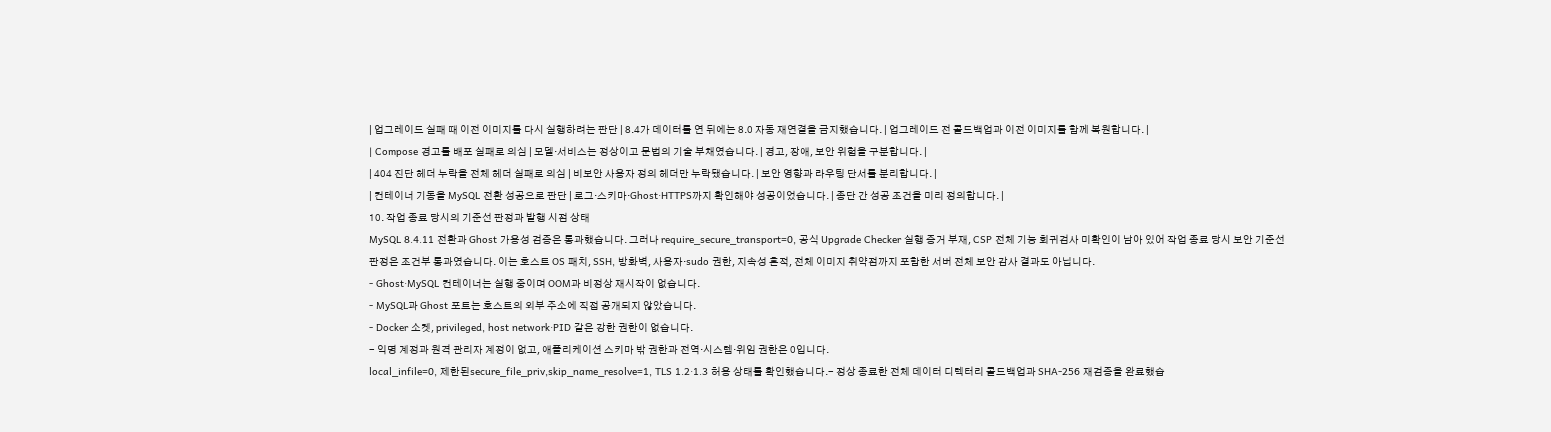| 업그레이드 실패 때 이전 이미지를 다시 실행하려는 판단 | 8.4가 데이터를 연 뒤에는 8.0 자동 재연결을 금지했습니다. | 업그레이드 전 콜드백업과 이전 이미지를 함께 복원합니다. |
| Compose 경고를 배포 실패로 의심 | 모델·서비스는 정상이고 문법의 기술 부채였습니다. | 경고, 장애, 보안 위험을 구분합니다. |
| 404 진단 헤더 누락을 전체 헤더 실패로 의심 | 비보안 사용자 정의 헤더만 누락됐습니다. | 보안 영향과 라우팅 단서를 분리합니다. |
| 컨테이너 기동을 MySQL 전환 성공으로 판단 | 로그·스키마·Ghost·HTTPS까지 확인해야 성공이었습니다. | 종단 간 성공 조건을 미리 정의합니다. |
10. 작업 종료 당시의 기준선 판정과 발행 시점 상태
MySQL 8.4.11 전환과 Ghost 가용성 검증은 통과했습니다. 그러나 require_secure_transport=0, 공식 Upgrade Checker 실행 증거 부재, CSP 전체 기능 회귀검사 미확인이 남아 있어 작업 종료 당시 보안 기준선 판정은 조건부 통과였습니다. 이는 호스트 OS 패치, SSH, 방화벽, 사용자·sudo 권한, 지속성 흔적, 전체 이미지 취약점까지 포함한 서버 전체 보안 감사 결과도 아닙니다.
- Ghost·MySQL 컨테이너는 실행 중이며 OOM과 비정상 재시작이 없습니다.
- MySQL과 Ghost 포트는 호스트의 외부 주소에 직접 공개되지 않았습니다.
- Docker 소켓, privileged, host network·PID 같은 강한 권한이 없습니다.
- 익명 계정과 원격 관리자 계정이 없고, 애플리케이션 스키마 밖 권한과 전역·시스템·위임 권한은 0입니다.
local_infile=0, 제한된secure_file_priv,skip_name_resolve=1, TLS 1.2·1.3 허용 상태를 확인했습니다.- 정상 종료한 전체 데이터 디렉터리 콜드백업과 SHA-256 재검증을 완료했습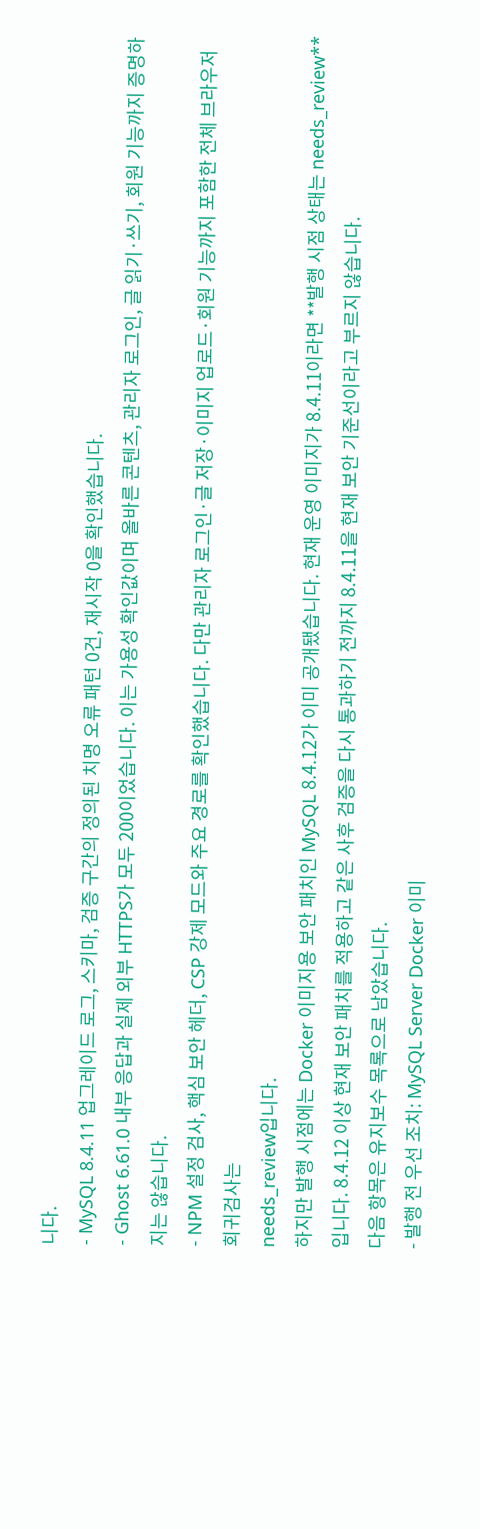니다.
- MySQL 8.4.11 업그레이드 로그, 스키마, 검증 구간의 정의된 치명 오류 패턴 0건, 재시작 0을 확인했습니다.
- Ghost 6.61.0 내부 응답과 실제 외부 HTTPS가 모두 200이었습니다. 이는 가용성 확인값이며 올바른 콘텐츠, 관리자 로그인, 글 읽기·쓰기, 회원 기능까지 증명하지는 않습니다.
- NPM 설정 검사, 핵심 보안 헤더, CSP 강제 모드와 주요 경로를 확인했습니다. 다만 관리자 로그인·글 저장·이미지 업로드·회원 기능까지 포함한 전체 브라우저 회귀검사는
needs_review입니다.
하지만 발행 시점에는 Docker 이미지용 보안 패치인 MySQL 8.4.12가 이미 공개됐습니다. 현재 운영 이미지가 8.4.11이라면 **발행 시점 상태는 needs_review**입니다. 8.4.12 이상 현재 보안 패치를 적용하고 같은 사후 검증을 다시 통과하기 전까지 8.4.11을 현재 보안 기준선이라고 부르지 않습니다.
다음 항목은 유지보수 목록으로 남았습니다.
- 발행 전 우선 조치: MySQL Server Docker 이미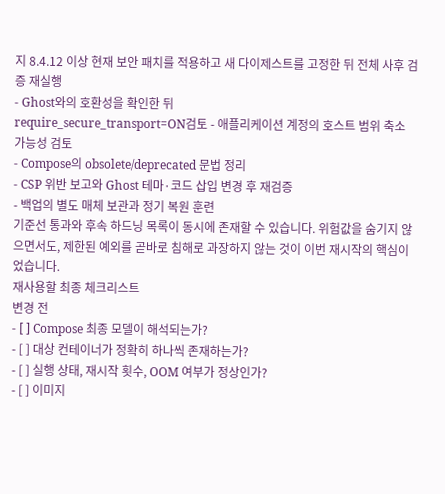지 8.4.12 이상 현재 보안 패치를 적용하고 새 다이제스트를 고정한 뒤 전체 사후 검증 재실행
- Ghost와의 호환성을 확인한 뒤
require_secure_transport=ON검토 - 애플리케이션 계정의 호스트 범위 축소 가능성 검토
- Compose의 obsolete/deprecated 문법 정리
- CSP 위반 보고와 Ghost 테마·코드 삽입 변경 후 재검증
- 백업의 별도 매체 보관과 정기 복원 훈련
기준선 통과와 후속 하드닝 목록이 동시에 존재할 수 있습니다. 위험값을 숨기지 않으면서도, 제한된 예외를 곧바로 침해로 과장하지 않는 것이 이번 재시작의 핵심이었습니다.
재사용할 최종 체크리스트
변경 전
- [ ] Compose 최종 모델이 해석되는가?
- [ ] 대상 컨테이너가 정확히 하나씩 존재하는가?
- [ ] 실행 상태, 재시작 횟수, OOM 여부가 정상인가?
- [ ] 이미지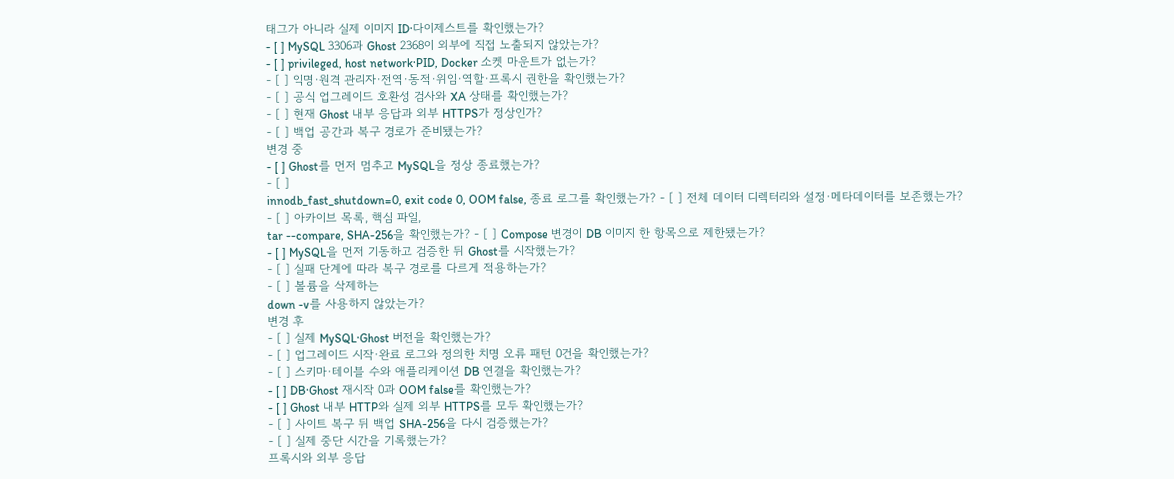태그가 아니라 실제 이미지 ID·다이제스트를 확인했는가?
- [ ] MySQL 3306과 Ghost 2368이 외부에 직접 노출되지 않았는가?
- [ ] privileged, host network·PID, Docker 소켓 마운트가 없는가?
- [ ] 익명·원격 관리자·전역·동적·위임·역할·프록시 권한을 확인했는가?
- [ ] 공식 업그레이드 호환성 검사와 XA 상태를 확인했는가?
- [ ] 현재 Ghost 내부 응답과 외부 HTTPS가 정상인가?
- [ ] 백업 공간과 복구 경로가 준비됐는가?
변경 중
- [ ] Ghost를 먼저 멈추고 MySQL을 정상 종료했는가?
- [ ]
innodb_fast_shutdown=0, exit code 0, OOM false, 종료 로그를 확인했는가? - [ ] 전체 데이터 디렉터리와 설정·메타데이터를 보존했는가?
- [ ] 아카이브 목록, 핵심 파일,
tar --compare, SHA-256을 확인했는가? - [ ] Compose 변경이 DB 이미지 한 항목으로 제한됐는가?
- [ ] MySQL을 먼저 기동하고 검증한 뒤 Ghost를 시작했는가?
- [ ] 실패 단계에 따라 복구 경로를 다르게 적용하는가?
- [ ] 볼륨을 삭제하는
down -v를 사용하지 않았는가?
변경 후
- [ ] 실제 MySQL·Ghost 버전을 확인했는가?
- [ ] 업그레이드 시작·완료 로그와 정의한 치명 오류 패턴 0건을 확인했는가?
- [ ] 스키마·테이블 수와 애플리케이션 DB 연결을 확인했는가?
- [ ] DB·Ghost 재시작 0과 OOM false를 확인했는가?
- [ ] Ghost 내부 HTTP와 실제 외부 HTTPS를 모두 확인했는가?
- [ ] 사이트 복구 뒤 백업 SHA-256을 다시 검증했는가?
- [ ] 실제 중단 시간을 기록했는가?
프록시와 외부 응답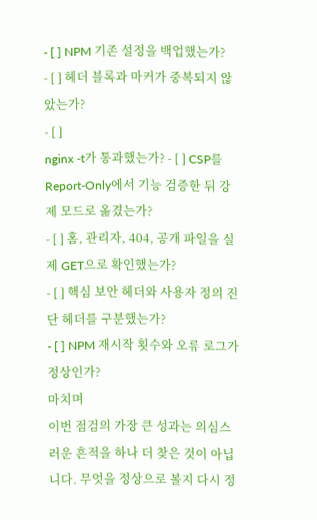- [ ] NPM 기존 설정을 백업했는가?
- [ ] 헤더 블록과 마커가 중복되지 않았는가?
- [ ]
nginx -t가 통과했는가? - [ ] CSP를 Report-Only에서 기능 검증한 뒤 강제 모드로 옮겼는가?
- [ ] 홈, 관리자, 404, 공개 파일을 실제 GET으로 확인했는가?
- [ ] 핵심 보안 헤더와 사용자 정의 진단 헤더를 구분했는가?
- [ ] NPM 재시작 횟수와 오류 로그가 정상인가?
마치며
이번 점검의 가장 큰 성과는 의심스러운 흔적을 하나 더 찾은 것이 아닙니다. 무엇을 정상으로 볼지 다시 정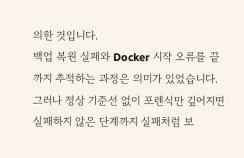의한 것입니다.
백업 복원 실패와 Docker 시작 오류를 끝까지 추적하는 과정은 의미가 있었습니다. 그러나 정상 기준선 없이 포렌식만 깊어지면 실패하지 않은 단계까지 실패처럼 보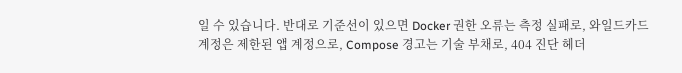일 수 있습니다. 반대로 기준선이 있으면 Docker 권한 오류는 측정 실패로, 와일드카드 계정은 제한된 앱 계정으로, Compose 경고는 기술 부채로, 404 진단 헤더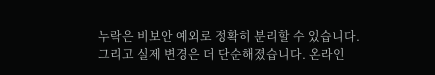누락은 비보안 예외로 정확히 분리할 수 있습니다.
그리고 실제 변경은 더 단순해졌습니다. 온라인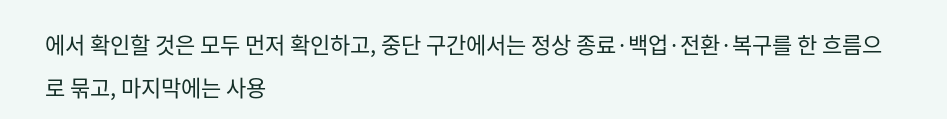에서 확인할 것은 모두 먼저 확인하고, 중단 구간에서는 정상 종료·백업·전환·복구를 한 흐름으로 묶고, 마지막에는 사용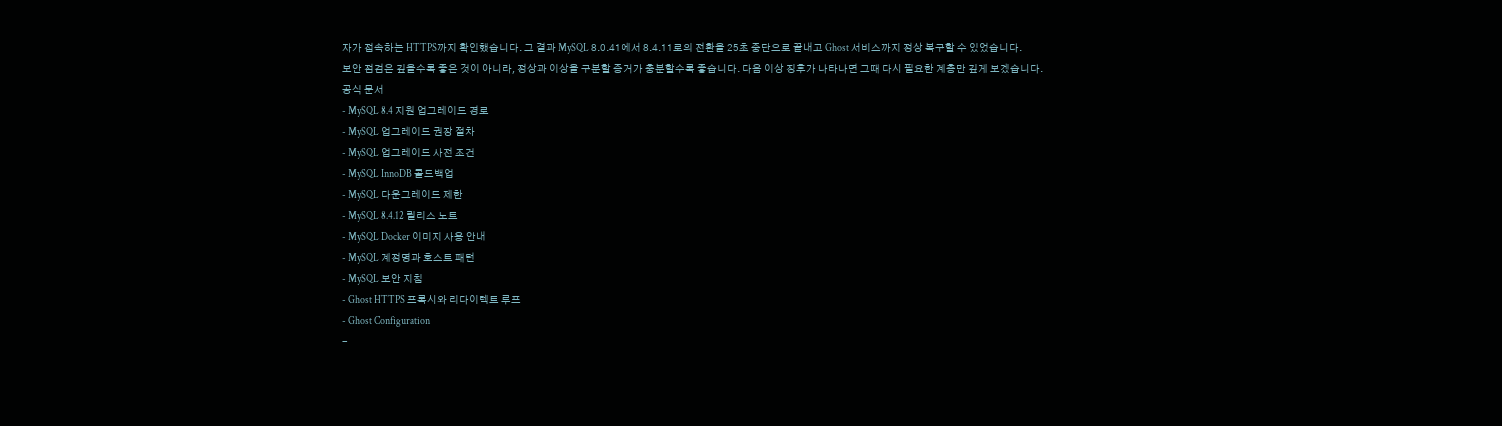자가 접속하는 HTTPS까지 확인했습니다. 그 결과 MySQL 8.0.41에서 8.4.11로의 전환을 25초 중단으로 끝내고 Ghost 서비스까지 정상 복구할 수 있었습니다.
보안 점검은 깊을수록 좋은 것이 아니라, 정상과 이상을 구분할 증거가 충분할수록 좋습니다. 다음 이상 징후가 나타나면 그때 다시 필요한 계층만 깊게 보겠습니다.
공식 문서
- MySQL 8.4 지원 업그레이드 경로
- MySQL 업그레이드 권장 절차
- MySQL 업그레이드 사전 조건
- MySQL InnoDB 콜드백업
- MySQL 다운그레이드 제한
- MySQL 8.4.12 릴리스 노트
- MySQL Docker 이미지 사용 안내
- MySQL 계정명과 호스트 패턴
- MySQL 보안 지침
- Ghost HTTPS 프록시와 리다이렉트 루프
- Ghost Configuration
-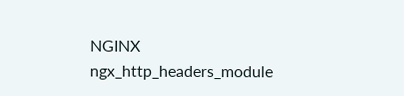NGINX
ngx_http_headers_module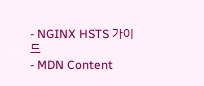- NGINX HSTS 가이드
- MDN Content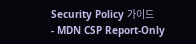Security Policy 가이드
- MDN CSP Report-Only